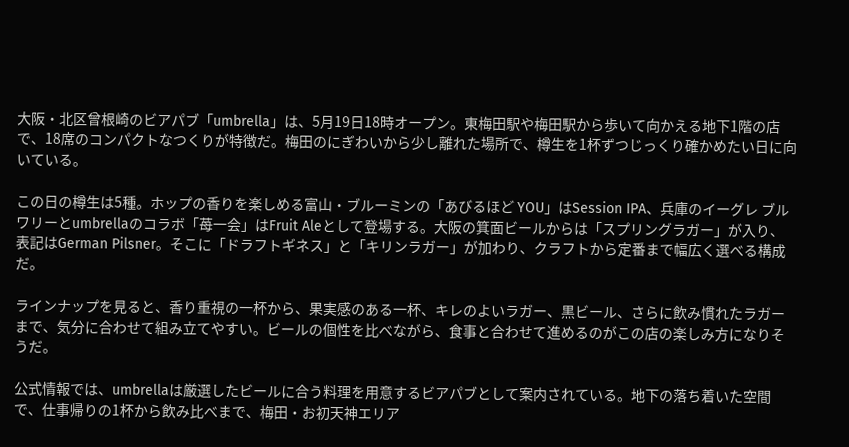大阪・北区曾根崎のビアパブ「umbrella」は、5月19日18時オープン。東梅田駅や梅田駅から歩いて向かえる地下1階の店で、18席のコンパクトなつくりが特徴だ。梅田のにぎわいから少し離れた場所で、樽生を1杯ずつじっくり確かめたい日に向いている。

この日の樽生は5種。ホップの香りを楽しめる富山・ブルーミンの「あびるほど YOU」はSession IPA、兵庫のイーグレ ブルワリーとumbrellaのコラボ「苺一会」はFruit Aleとして登場する。大阪の箕面ビールからは「スプリングラガー」が入り、表記はGerman Pilsner。そこに「ドラフトギネス」と「キリンラガー」が加わり、クラフトから定番まで幅広く選べる構成だ。

ラインナップを見ると、香り重視の一杯から、果実感のある一杯、キレのよいラガー、黒ビール、さらに飲み慣れたラガーまで、気分に合わせて組み立てやすい。ビールの個性を比べながら、食事と合わせて進めるのがこの店の楽しみ方になりそうだ。

公式情報では、umbrellaは厳選したビールに合う料理を用意するビアパブとして案内されている。地下の落ち着いた空間で、仕事帰りの1杯から飲み比べまで、梅田・お初天神エリア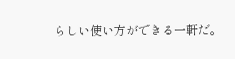らしい使い方ができる一軒だ。